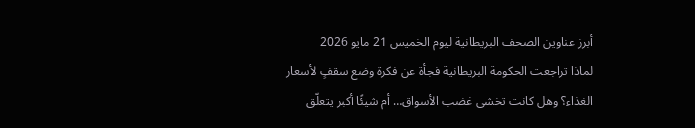أبرز عناوين الصحف البريطانية ليوم الخميس 21 مايو 2026
لماذا تراجعت الحكومة البريطانية فجأة عن فكرة وضع سقفٍ لأسعار الغذاء؟ وهل كانت تخشى غضب الأسواق… أم شيئًا أكبر يتعلّق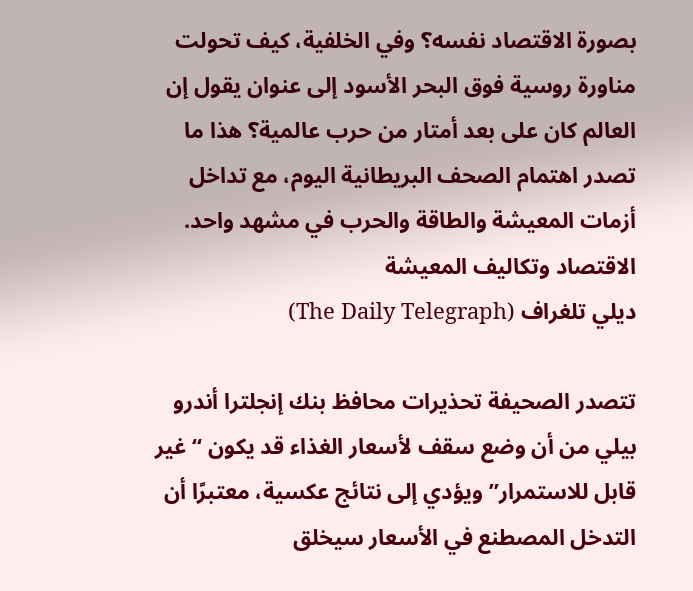بصورة الاقتصاد نفسه؟ وفي الخلفية، كيف تحولت مناورة روسية فوق البحر الأسود إلى عنوان يقول إن العالم كان على بعد أمتار من حرب عالمية؟ هذا ما تصدر اهتمام الصحف البريطانية اليوم، مع تداخل أزمات المعيشة والطاقة والحرب في مشهد واحد.
الاقتصاد وتكاليف المعيشة
ديلي تلغراف (The Daily Telegraph)

تتصدر الصحيفة تحذيرات محافظ بنك إنجلترا أندرو بيلي من أن وضع سقف لأسعار الغذاء قد يكون “غير قابل للاستمرار” ويؤدي إلى نتائج عكسية، معتبرًا أن التدخل المصطنع في الأسعار سيخلق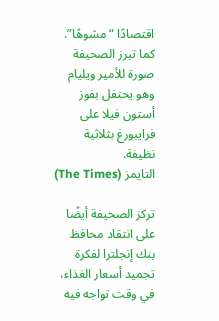اقتصادًا “مشوهًا”. كما تبرز الصحيفة صورة للأمير ويليام وهو يحتفل بفوز أستون فيلا على فرايبورغ بثلاثية نظيفة.
التايمز (The Times)

تركز الصحيفة أيضًا على انتقاد محافظ بنك إنجلترا لفكرة تجميد أسعار الغذاء، في وقت تواجه فيه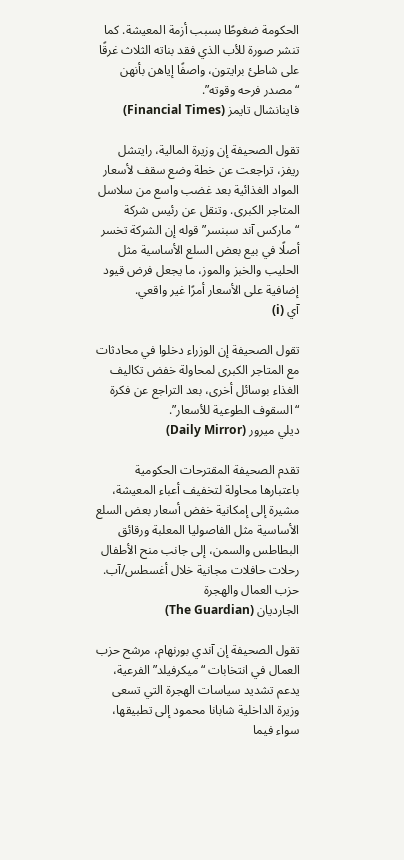الحكومة ضغوطًا بسبب أزمة المعيشة. كما تنشر صورة للأب الذي فقد بناته الثلاث غرقًا على شاطئ برايتون، واصفًا إياهن بأنهن “مصدر فرحه وقوته”.
فاينانشال تايمز (Financial Times)

تقول الصحيفة إن وزيرة المالية، رايتشل ريفز، تراجعت عن خطة وضع سقف لأسعار المواد الغذائية بعد غضب واسع من سلاسل المتاجر الكبرى. وتنقل عن رئيس شركة “ماركس آند سبنسر” قوله إن الشركة تخسر أصلًا في بيع بعض السلع الأساسية مثل الحليب والخبز والموز، ما يجعل فرض قيود إضافية على الأسعار أمرًا غير واقعي.
آي (i)

تقول الصحيفة إن الوزراء دخلوا في محادثات مع المتاجر الكبرى لمحاولة خفض تكاليف الغذاء بوسائل أخرى، بعد التراجع عن فكرة “السقوف الطوعية للأسعار”.
ديلي ميرور (Daily Mirror)

تقدم الصحيفة المقترحات الحكومية باعتبارها محاولة لتخفيف أعباء المعيشة، مشيرة إلى إمكانية خفض أسعار بعض السلع الأساسية مثل الفاصوليا المعلبة ورقائق البطاطس والسمن، إلى جانب منح الأطفال رحلات حافلات مجانية خلال أغسطس/آب.
حزب العمال والهجرة
الجارديان (The Guardian)

تقول الصحيفة إن آندي بورنهام، مرشح حزب العمال في انتخابات “ميكرفيلد” الفرعية، يدعم تشديد سياسات الهجرة التي تسعى وزيرة الداخلية شابانا محمود إلى تطبيقها، سواء فيما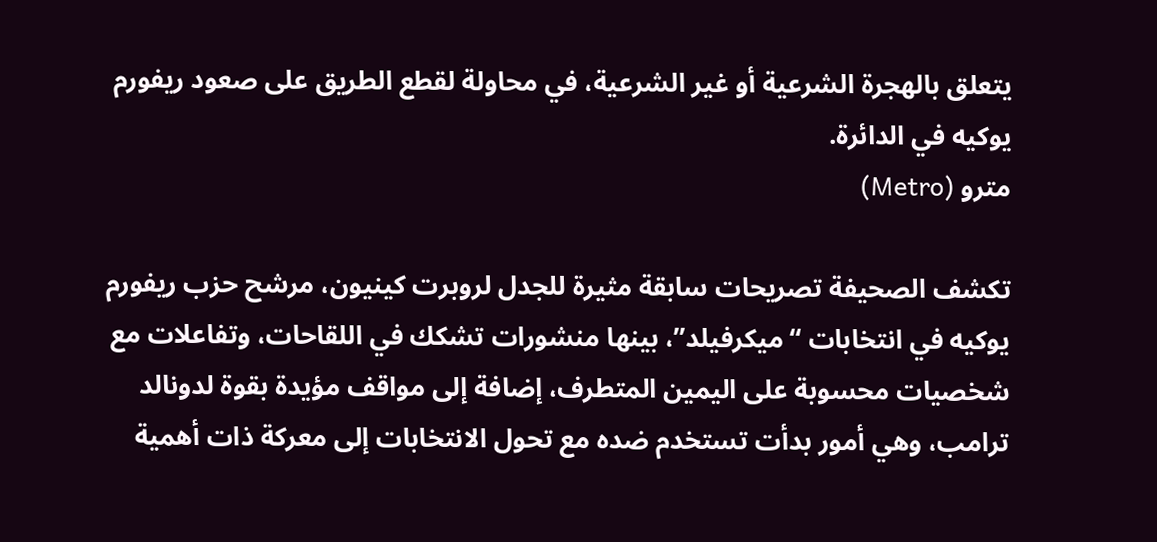يتعلق بالهجرة الشرعية أو غير الشرعية، في محاولة لقطع الطريق على صعود ريفورم يوكيه في الدائرة.
مترو (Metro)

تكشف الصحيفة تصريحات سابقة مثيرة للجدل لروبرت كينيون، مرشح حزب ريفورم يوكيه في انتخابات “ميكرفيلد”، بينها منشورات تشكك في اللقاحات، وتفاعلات مع شخصيات محسوبة على اليمين المتطرف، إضافة إلى مواقف مؤيدة بقوة لدونالد ترامب، وهي أمور بدأت تستخدم ضده مع تحول الانتخابات إلى معركة ذات أهمية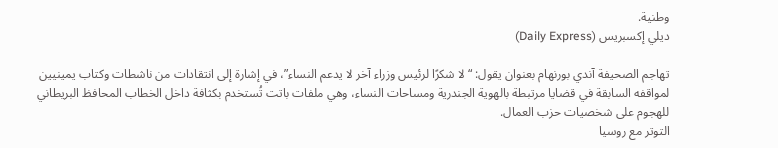وطنية.
ديلي إكسبريس (Daily Express)

تهاجم الصحيفة آندي بورنهام بعنوان يقول: “لا شكرًا لرئيس وزراء آخر لا يدعم النساء”، في إشارة إلى انتقادات من ناشطات وكتاب يمينيين لمواقفه السابقة في قضايا مرتبطة بالهوية الجندرية ومساحات النساء، وهي ملفات باتت تُستخدم بكثافة داخل الخطاب المحافظ البريطاني للهجوم على شخصيات حزب العمال.
التوتر مع روسيا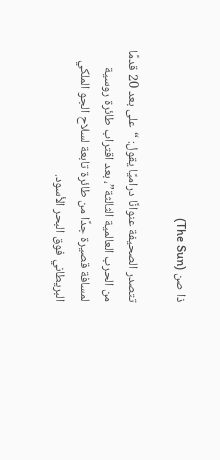ذا صن (The Sun)

تتصدر الصحيفة عنوانًا دراميًا يقول: “على بعد 20 قدمًا من الحرب العالمية الثالثة”، بعد اقتراب طائرة روسية لمسافة قصيرة جدًا من طائرة تابعة لسلاح الجو الملكي البريطاني فوق البحر الأسود.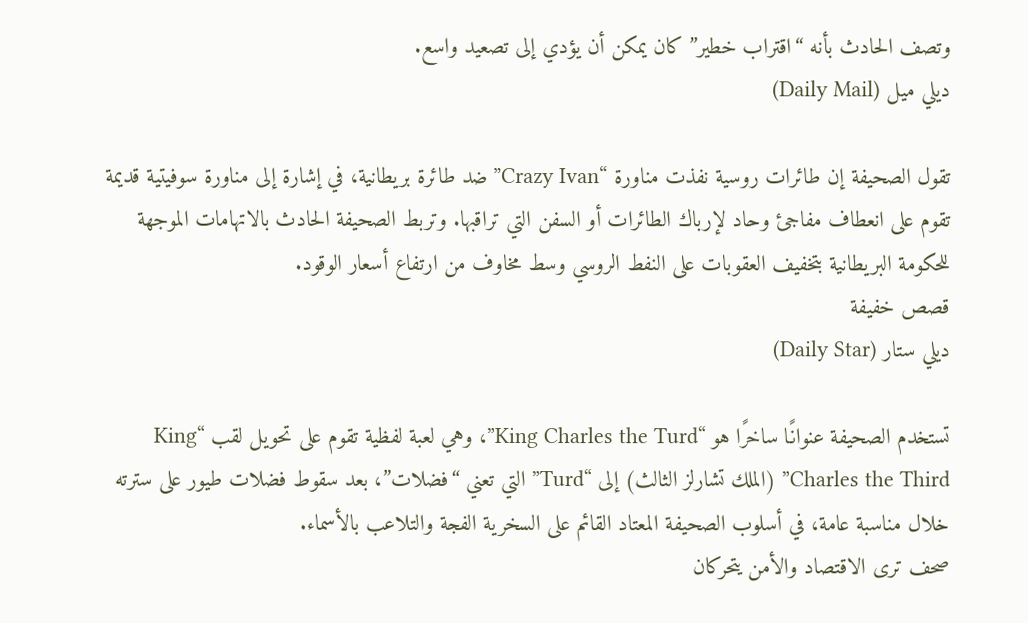وتصف الحادث بأنه “اقتراب خطير” كان يمكن أن يؤدي إلى تصعيد واسع.
ديلي ميل (Daily Mail)

تقول الصحيفة إن طائرات روسية نفذت مناورة “Crazy Ivan” ضد طائرة بريطانية، في إشارة إلى مناورة سوفيتية قديمة تقوم على انعطاف مفاجئ وحاد لإرباك الطائرات أو السفن التي تراقبها. وتربط الصحيفة الحادث بالاتهامات الموجهة للحكومة البريطانية بتخفيف العقوبات على النفط الروسي وسط مخاوف من ارتفاع أسعار الوقود.
قصص خفيفة
ديلي ستار (Daily Star)

تستخدم الصحيفة عنوانًا ساخرًا هو “King Charles the Turd”، وهي لعبة لفظية تقوم على تحويل لقب “King Charles the Third” (الملك تشارلز الثالث) إلى “Turd” التي تعني “فضلات”، بعد سقوط فضلات طيور على سترته خلال مناسبة عامة، في أسلوب الصحيفة المعتاد القائم على السخرية الفجة والتلاعب بالأسماء.
صحف ترى الاقتصاد والأمن يتحركان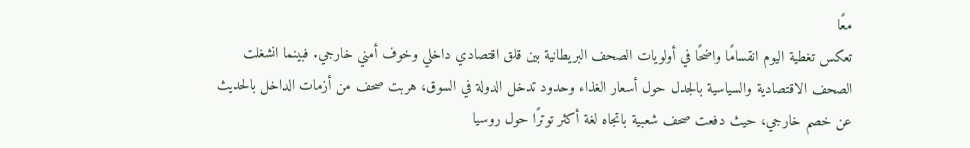معًا
تعكس تغطية اليوم انقسامًا واضحًا في أولويات الصحف البريطانية بين قلق اقتصادي داخلي وخوف أمني خارجي. فبينما انشغلت الصحف الاقتصادية والسياسية بالجدل حول أسعار الغذاء وحدود تدخل الدولة في السوق، هربت صحف من أزمات الداخل بالحديث عن خصم خارجي، حيث دفعت صحف شعبية باتجاه لغة أكثر توترًا حول روسيا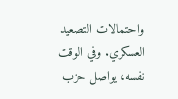واحتمالات التصعيد العسكري. وفي الوقت نفسه، يواصل حزب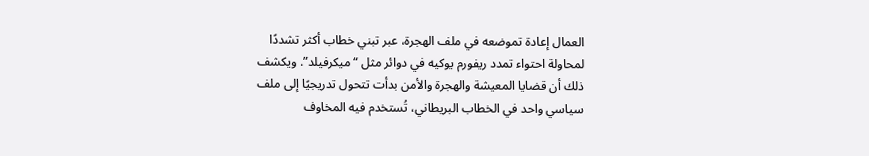العمال إعادة تموضعه في ملف الهجرة، عبر تبني خطاب أكثر تشددًا لمحاولة احتواء تمدد ريفورم يوكيه في دوائر مثل “ميكرفيلد”. ويكشف ذلك أن قضايا المعيشة والهجرة والأمن بدأت تتحول تدريجيًا إلى ملف سياسي واحد في الخطاب البريطاني، تُستخدم فيه المخاوف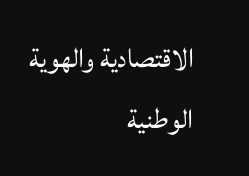الاقتصادية والهوية الوطنية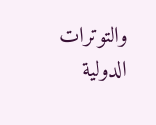والتوترات الدولية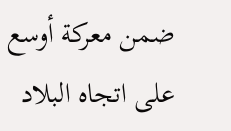ضمن معركة أوسع على اتجاه البلاد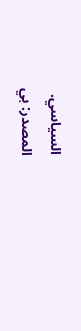السياسي.
المصدر: بي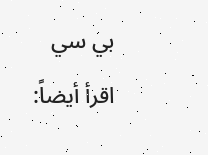بي سي
اقرأ أيضاً: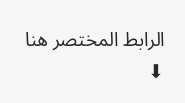الرابط المختصر هنا ⬇